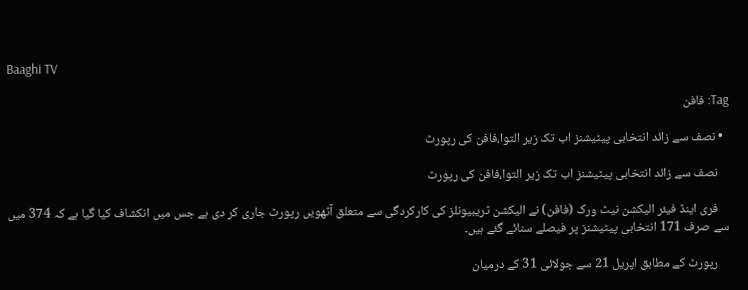Baaghi TV

Tag: فافن

  • نصف سے زائد انتخابی پیٹیشنز اب تک زیر التوا،فافن کی رپورٹ

    نصف سے زائد انتخابی پیٹیشنز اب تک زیر التوا،فافن کی رپورٹ

    فری اینڈ فیئر الیکشن نیٹ ورک (فافن) نے الیکشن ٹریبیونلز کی کارکردگی سے متعلق آٹھویں رپورٹ جاری کر دی ہے جس میں انکشاف کیا گیا ہے کہ 374 میں سے صرف 171 انتخابی پیٹیشنز پر فیصلے سنائے گئے ہیں۔

    رپورٹ کے مطابق اپریل 21 سے جولائی 31 کے درمیان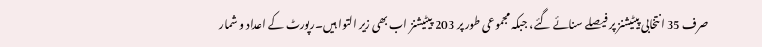صرف 35 انتخابی پیٹیشنز پر فیصلے سنائے گئے، جبکہ مجموعی طور پر 203 پیٹیشنز اب بھی زیر التوا ہیں۔رپورٹ کے اعداد و شمار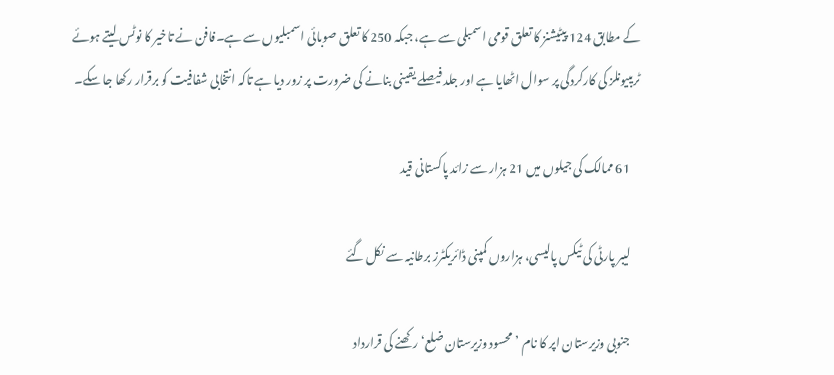کے مطابق 124 پیٹیشنز کا تعلق قومی اسمبلی سے ہے، جبکہ 250 کا تعلق صوبائی اسمبلیوں سے ہے۔فافن نے تاخیر کا نوٹس لیتے ہوئے ٹریبیونلز کی کارکردگی پر سوال اٹھایا ہے اور جلد فیصلے یقینی بنانے کی ضرورت پر زور دیا ہے تاکہ انتخابی شفافیت کو برقرار رکھا جا سکے۔

    61 ممالک کی جیلوں میں 21 ہزار سے زائد پاکستانی قید

    لیبر پارٹی کی ٹیکس پالیسی، ہزاروں کمپنی ڈائریکٹرز برطانیہ سے نکل گئے

    جنوبی وزیرستان اپر کا نام ’محسود وزیرستان ضلع‘ رکھنے کی قرارداد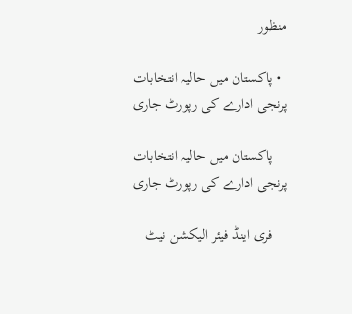منظور

  • پاکستان میں حالیہ انتخابات پرنجی ادارے کی رپورٹ جاری

    پاکستان میں حالیہ انتخابات پرنجی ادارے کی رپورٹ جاری

    فری اینڈ فیئر الیکشن نیٹ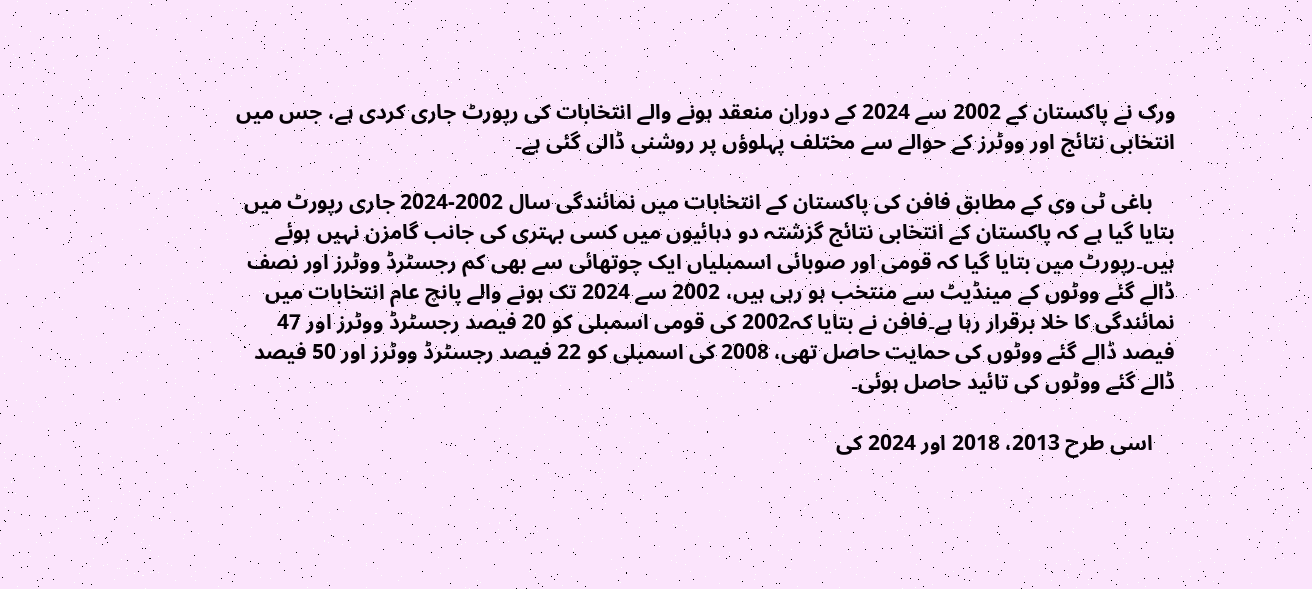ورک نے پاکستان کے 2002 سے 2024 کے دوران منعقد ہونے والے انتخابات کی رپورٹ جاری کردی ہے، جس میں انتخابی نتائج اور ووٹرز کے حوالے سے مختلف پہلوؤں پر روشنی ڈالی گئی ہے۔

    باغی ٹی وی کے مطابق فافن کی پاکستان کے انتخابات میں نمائندگی سال 2002-2024 جاری رپورٹ میں بتایا گیا ہے کہ پاکستان کے انتخابی نتائج گزشتہ دو دہائیوں میں کسی بہتری کی جانب گامزن نہیں ہوئے ہیں۔رپورٹ میں بتایا گیا کہ قومی اور صوبائی اسمبلیاں ایک چوتھائی سے بھی کم رجسٹرڈ ووٹرز اور نصف ڈالے گئے ووٹوں کے مینڈیٹ سے منتخب ہو رہی ہیں، 2002 سے 2024 تک ہونے والے پانچ عام انتخابات میں نمائندگی کا خلا برقرار رہا ہے۔فافن نے بتایا کہ2002 کی قومی اسمبلی کو 20 فیصد رجسٹرڈ ووٹرز اور 47 فیصد ڈالے گئے ووٹوں کی حمایت حاصل تھی، 2008 کی اسمبلی کو 22 فیصد رجسٹرڈ ووٹرز اور 50 فیصد ڈالے گئے ووٹوں کی تائید حاصل ہوئی۔

    اسی طرح 2013، 2018 اور 2024 کی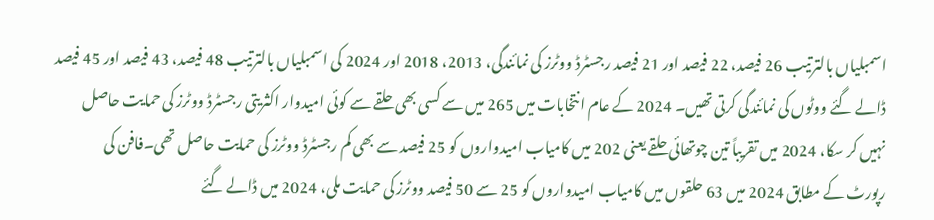اسمبلیاں بالترتیب 26 فیصد، 22 فیصد اور 21 فیصد رجسٹرڈ ووٹرز کی نمائندگی، 2013، 2018 اور 2024 کی اسمبلیاں بالترتیب 48 فیصد، 43 فیصد اور 45 فیصد ڈالے گئے ووٹوں کی نمائندگی کرتی تھیں۔ 2024 کے عام انتخابات میں 265 میں سے کسی بھی حلقے سے کوئی امیدوار اکثریتی رجسٹرڈ ووٹرز کی حمایت حاصل نہیں کر سکا، 2024 میں تقریباً تین چوتھائی حلقے یعنی 202 میں کامیاب امیدواروں کو 25 فیصد سے بھی کم رجسٹرڈ ووٹرز کی حمایت حاصل تھی۔فافن کی رپورٹ کے مطابق 2024 میں 63 حلقوں میں کامیاب امیدواروں کو 25 سے 50 فیصد ووٹرز کی حمایت ملی، 2024 میں ڈالے گئے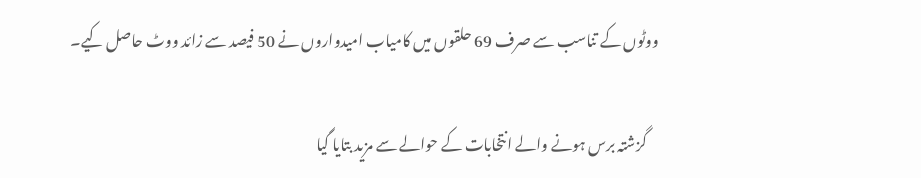ووٹوں کے تناسب سے صرف 69 حلقوں میں کامیاب امیدواروں نے 50 فیصد سے زائد ووٹ حاصل کیے۔

    گزشتہ برس ہونے والے انتخابات کے حوالے سے مزید بتایا گیا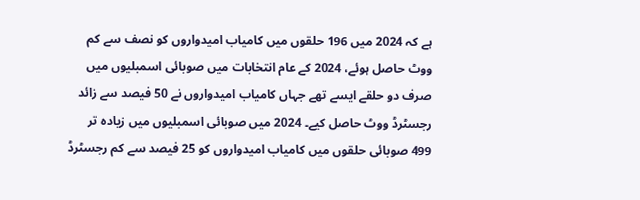ہے کہ 2024 میں 196 حلقوں میں کامیاب امیدواروں کو نصف سے کم ووٹ حاصل ہوئے، 2024 کے عام انتخابات میں صوبائی اسمبلیوں میں صرف دو حلقے ایسے تھے جہاں کامیاب امیدواروں نے 50 فیصد سے زائد رجسٹرڈ ووٹ حاصل کیے۔ 2024 میں صوبائی اسمبلیوں میں زیادہ تر 499 صوبائی حلقوں میں کامیاب امیدواروں کو 25 فیصد سے کم رجسٹرڈ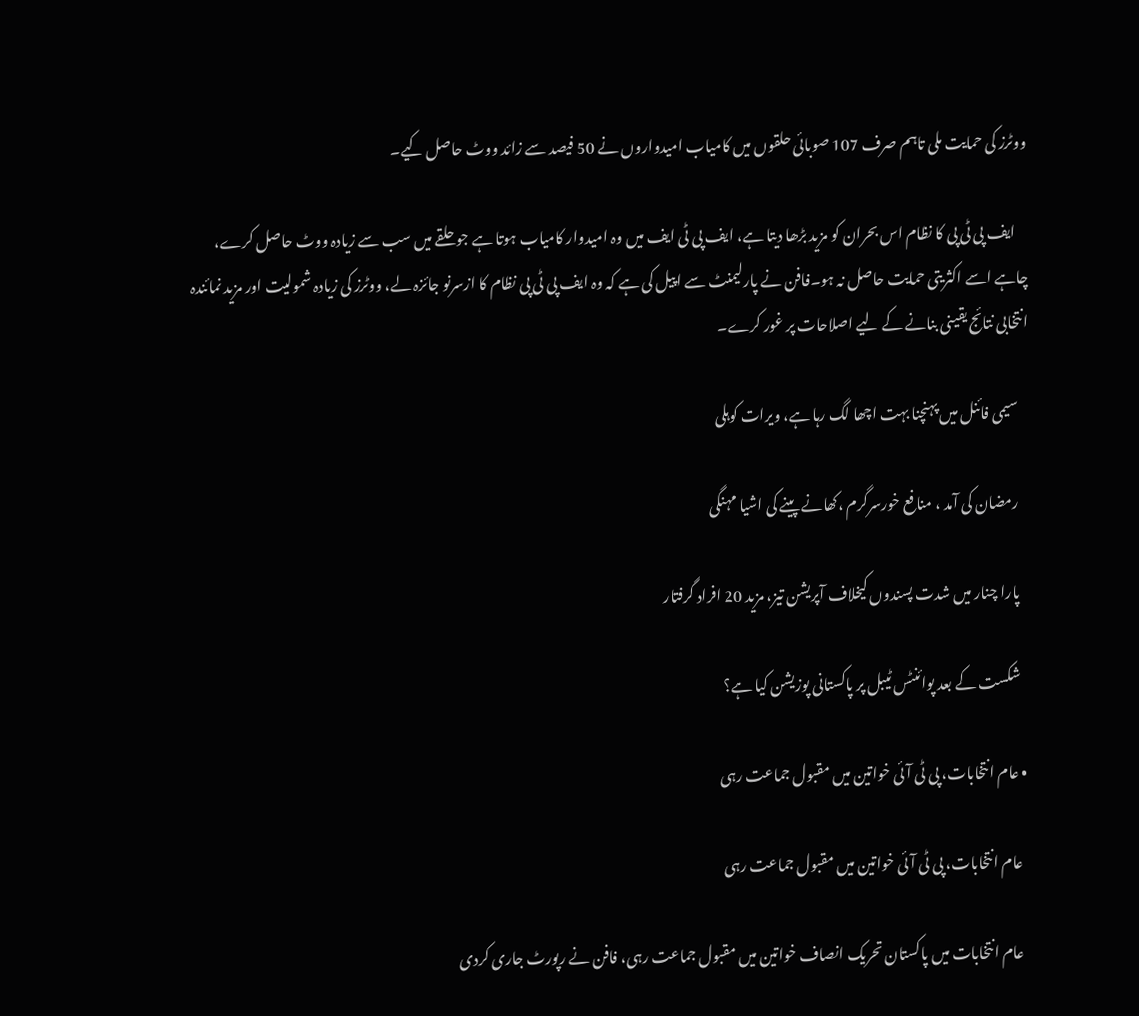ووٹرز کی حمایت ملی تاہم صرف 107 صوبائی حلقوں میں کامیاب امیدواروں نے 50 فیصد سے زائد ووٹ حاصل کیے۔

    ایف پی ٹی پی کا نظام اس بحران کو مزید بڑھا دیتا ہے، ایف پی ٹی ایف میں وہ امیدوار کامیاب ہوتا ہے جو حلقے میں سب سے زیادہ ووٹ حاصل کرے، چاہے اسے اکثریتی حمایت حاصل نہ ہو۔فافن نے پارلیمنٹ سے اپیل کی ہے کہ وہ ایف پی ٹی پی نظام کا ازسرنو جائزہ لے، ووٹرز کی زیادہ شمولیت اور مزید نمائندہ انتخابی نتائج یقینی بنانے کے لیے اصلاحات پر غور کرے۔

    سیمی فائنل میں پہنچنا بہت اچھا لگ رہا ہے، ویرات کوہلی

    رمضان کی آمد ، منافع خورسرگرم ،کھانے پینے کی اشیا مہنگی

    پارا چنار میں شدت پسندوں کیخلاف آپریشن تیز، مزید 20 افراد گرفتار

    شکست کے بعد پوائنٹس ٹیبل پر پاکستانی پوزیشن کیا ہے؟

  • عام انتخابات، پی ٹی آئی خواتین میں مقبول جماعت رہی

    عام انتخابات، پی ٹی آئی خواتین میں مقبول جماعت رہی

    عام انتخابات میں پاکستان تحریک انصاف خواتین میں مقبول جماعت رہی، فافن نے رپورٹ جاری کردی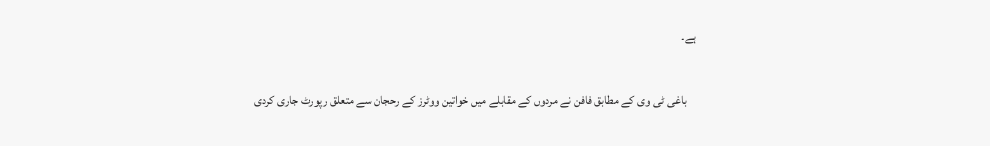ہے۔

    باغی ٹی وی کے مطابق فافن نے مردوں کے مقابلے میں خواتین ووٹرز کے رحجان سے متعلق رپورٹ جاری کردی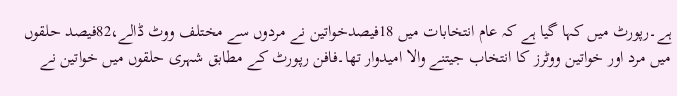ہے۔رپورٹ میں کہا گیا ہے کہ عام انتخابات میں 18فیصدخواتین نے مردوں سے مختلف ووٹ ڈالے،82فیصد حلقوں میں مرد اور خواتین ووٹرز کا انتخاب جیتنے والا امیدوار تھا۔فافن رپورٹ کے مطابق شہری حلقوں میں خواتین نے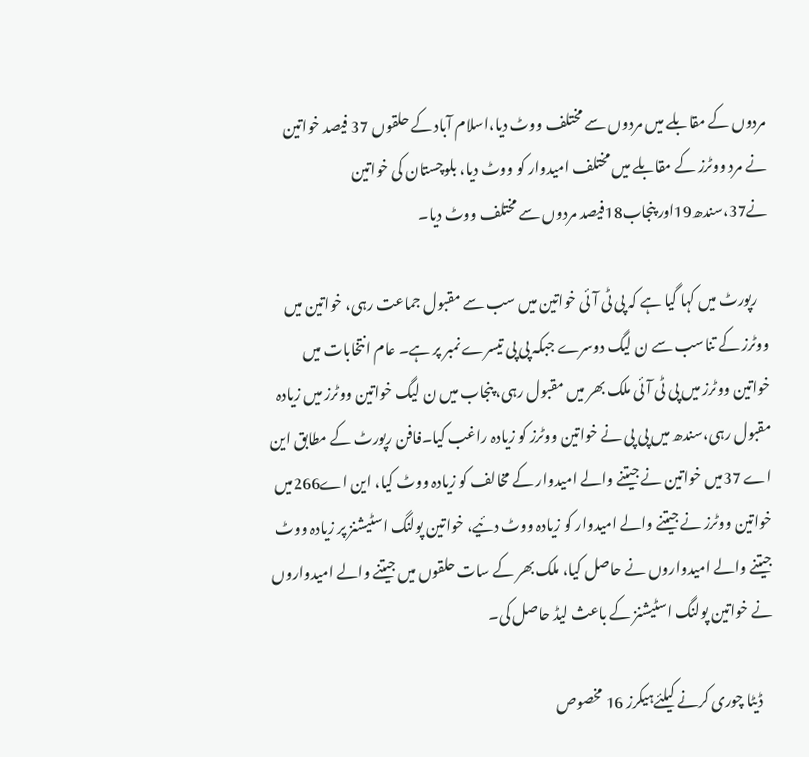مردوں کے مقابلے میں مردوں سے مختلف ووٹ دیا،اسلام آباد کے حلقوں 37 فیصد خواتین نے مرد ووٹرز کے مقابلے میں مختلف امیدوار کو ووٹ دیا، بلوچستان کی خواتین نے37،سندھ19اور پنجاب18فیصد مردوں سے مختلف ووٹ دیا۔

    رپورٹ میں کہا گیا ہے کہ پی ٹی آئی خواتین میں سب سے مقبول جماعت رہی، خواتین میں ووٹرز کے تناسب سے ن لیگ دوسرے جبکہ پی پی تیسرے نمبر پر ہے۔ عام انتخابات میں خواتین ووٹرز میں پی ٹی آئی ملک بھر میں مقبول رہی، پنجاب میں ن لیگ خواتین ووٹرز میں زیادہ مقبول رہی،سندھ میں پی پی نے خواتین ووٹرز کو زیادہ راغب کیا۔فافن رپورٹ کے مطابق این اے 37میں خواتین نے جیتنے والے امیدوار کے مخالف کو زیادہ ووٹ کیا، این اے266میں خواتین ووٹرز نے جیتنے والے امیدوار کو زیادہ ووٹ دئیے، خواتین پولنگ اسٹیشنز پر زیادہ ووٹ جیتنے والے امیدواروں نے حاصل کیا، ملک بھر کے سات حلقوں میں جیتنے والے امیدواروں نے خواتین پولنگ اسٹیشنز کے باعث لیڈ حاصل کی۔

    ڈیٹا چوری کرنے کیلئےہیکرز 16 مخصوص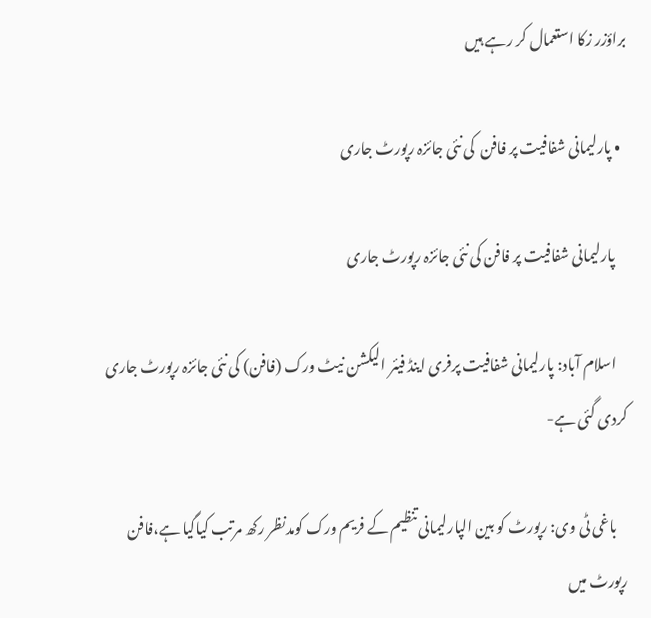براؤزر زکا استعمال کر رہے ہیں

  • پارلیمانی شفافیت پر فافن  کی نئی جائزہ رپورٹ جاری

    پارلیمانی شفافیت پر فافن کی نئی جائزہ رپورٹ جاری

    اسلام آباد: پارلیمانی شفافیت پرفری اینڈ فیئر الیکشن نیٹ ورک (فافن) کی نئی جائزہ رپورٹ جاری کردی گئی ہے-

    باغی ٹی وی: رپورٹ کو بین الپارلیمانی تنظیم کے فریم ورک کومدنظر رکھ مرتب کیاگیا ہے،فافن رپورٹ میں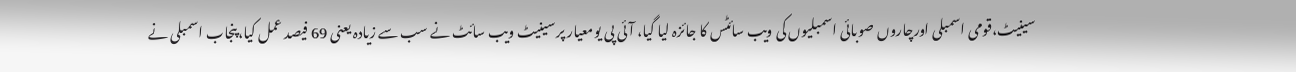سینیٹ،قومی اسمبلی اورچاروں صوبائی اسمبلیوں کی ویب سائٹس کا جائزہ لیا گیا، آئی پی یومعیار پر سینیٹ ویب سائٹ نے سب سے زیادہ یعنی 69 فیصد عمل کیا،پنجاب اسمبلی نے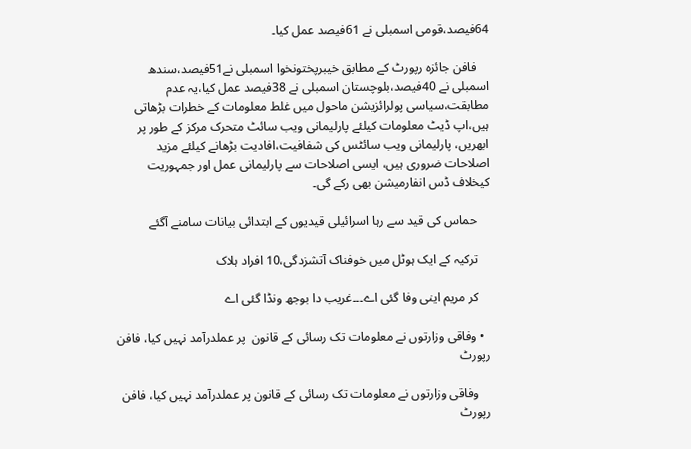64فیصد،قومی اسمبلی نے 61فیصد عمل کیا۔

    فافن جائزہ رپورٹ کے مطابق خیبرپختونخوا اسمبلی نے51فیصد،سندھ اسمبلی نے 40فیصد،بلوچستان اسمبلی نے 38فیصد عمل کیا،یہ عدم مطابقت،سیاسی پولرائزیشن ماحول میں غلط معلومات کے خطرات بڑھاتی ہیں،اپ ڈیٹ معلومات کیلئے پارلیمانی ویب سائٹ متحرک مرکز کے طور پر ابھریں، پارلیمانی ویب سائٹس کی شفافیت،افادیت بڑھانے کیلئے مزید اصلاحات ضروری ہیں، ایسی اصلاحات سے پارلیمانی عمل اور جمہوریت کیخلاف ڈس انفارمیشن بھی رکے گی۔

    حماس کی قید سے رہا اسرائیلی قیدیوں کے ابتدائی بیانات سامنے آگئے

    ترکیہ کے ایک ہوٹل میں خوفناک آتشزدگی،10 افراد ہلاک

    کر مریم اینی وفا گئی اے۔۔۔غریب دا بوجھ ونڈا گئی اے

  • وفاقی وزارتوں نے معلومات تک رسائی کے قانون  پر عملدرآمد نہیں کیا، فافن رپورٹ

    وفاقی وزارتوں نے معلومات تک رسائی کے قانون پر عملدرآمد نہیں کیا، فافن رپورٹ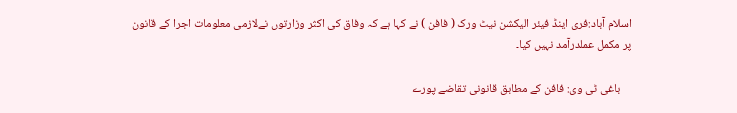اسلام آباد:فری اینڈ فیئر الیکشن نیٹ ورک ( فافن ) نے کہا ہے کہ وفاق کی اکثر وزارتوں نےلازمی معلومات اجرا کے قانون پر مکمل عملدرآمد نہیں کیا۔

    باغی ٹی وی: فافن کے مطابق قانونی تقاضے پورے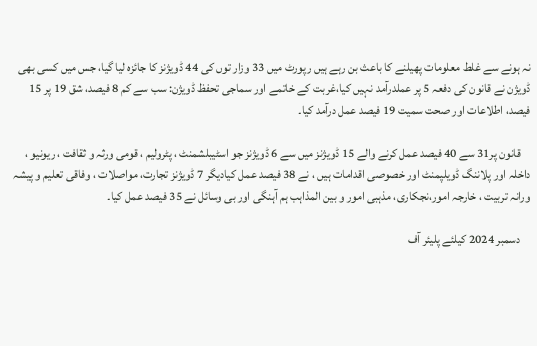نہ ہونے سے غلط معلومات پھیلنے کا باعث بن رہے ہیں رپورٹ میں 33 وزار توں کی 44 ڈویژنز کا جائزہ لیا گیا، جس میں کسی بھی ڈویژن نے قانون کی دفعہ 5 پر عملدرآمد نہیں کیا،غربت کے خاتمے اور سماجی تحفظ ڈویژن: سب سے کم 8 فیصد، شق 19 پر 15 فیصد، اطلاعات اور صحت سمیت 19 فیصد عمل درآمد کیا۔

    قانون پر31 سے 40 فیصد عمل کرنے والے 15 ڈویژنز میں سے 6 ڈویژنز جو اسٹیبلشمنٹ ، پٹرولیم ، قومی ورثہ و ثقافت ، ریونیو ، داخلہ اور پلاننگ ڈویلپمنٹ اور خصوصی اقدامات ہیں ، نے 38 فیصد عمل کیادیگر 7 ڈویژنز تجارت، مواصلات ، وفاقی تعلیم و پیشہ ورانہ تربیت ، خارجہ امور،نجکاری، مذہبی امور و بین المذاہب ہم آہنگی اور بی وسائل نے 35 فیصد عمل کیا۔

    دسمبر 2024 کیلئے پلیئر آف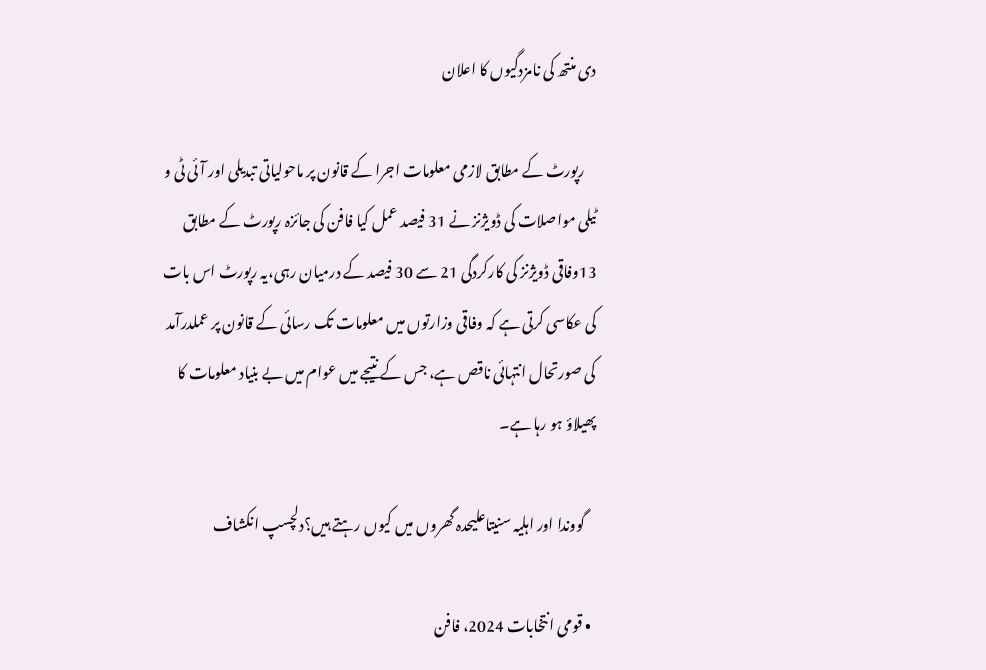دی منتھ کی نامزدگیوں کا اعلان

    رپورٹ کے مطابق لازمی معلومات اجرا کے قانون پر ماحولیاتی تبدیلی اور آئی ٹی و ٹیلی مواصلات کی ڈویژنز نے 31 فیصد عمل کیا فافن کی جائزہ رپورٹ کے مطابق 13وفاقی ڈویژنز کی کارکردگی 21 سے 30 فیصد کے درمیان رہی،یہ رپورٹ اس بات کی عکاسی کرتی ہے کہ وفاقی وزارتوں میں معلومات تک رسائی کے قانون پر عملدرآمد کی صورتحال انتہائی ناقص ہے، جس کے نتیجے میں عوام میں بے بنیاد معلومات کا پھیلاؤ ہو رہا ہے۔

    گووندا اور اہلیہ سنیتاعلیحدہ گھروں میں کیوں رہتے ہیں؟دلچسپ انکشاف

  • قومی انتخابات 2024، فافن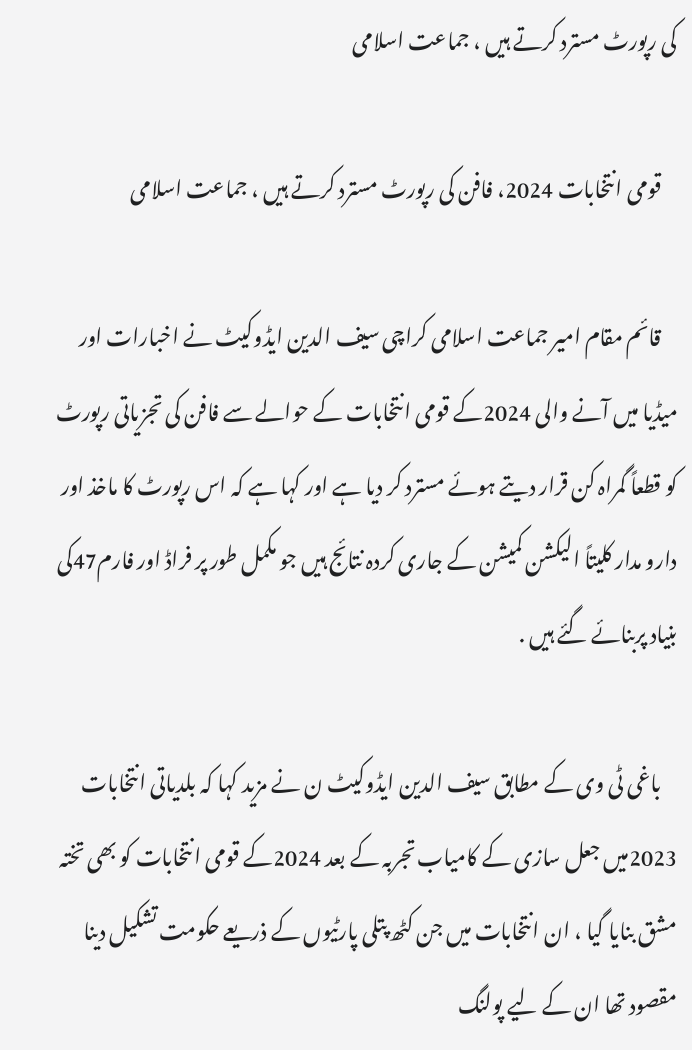کی رپورٹ مسترد کرتے ہیں ، جماعت اسلامی

    قومی انتخابات 2024، فافن کی رپورٹ مسترد کرتے ہیں ، جماعت اسلامی

    قائم مقام امیر جماعت اسلامی کراچی سیف الدین ایڈوکیٹ نے اخبارات اور میڈیا میں آنے والی 2024کے قومی انتخابات کے حوالے سے فافن کی تجزیاتی رپورٹ کو قطعاً گمراہ کن قرار دیتے ہوئے مسترد کر دیا ہے اور کہا ہے کہ اس رپورٹ کا ماخذ اور دارو مدار کلیتاً الیکشن کمیشن کے جاری کردہ نتائج ہیں جو مکمل طور پر فراڈ اور فارم47کی بنیاد پربنائے گئے ہیں .

    باغی ٹی وی کے مطابق سیف الدین ایڈوکیٹ ن نے مزید کہا کہ بلدیاتی انتخابات 2023میں جعل سازی کے کامیاب تجربہ کے بعد 2024کے قومی انتخابات کو بھی تختہ مشق بنایا گیا ، ان انتخابات میں جن کٹھ پتلی پارٹیوں کے ذریعے حکومت تشکیل دینا مقصود تھا ان کے لیے پولنگ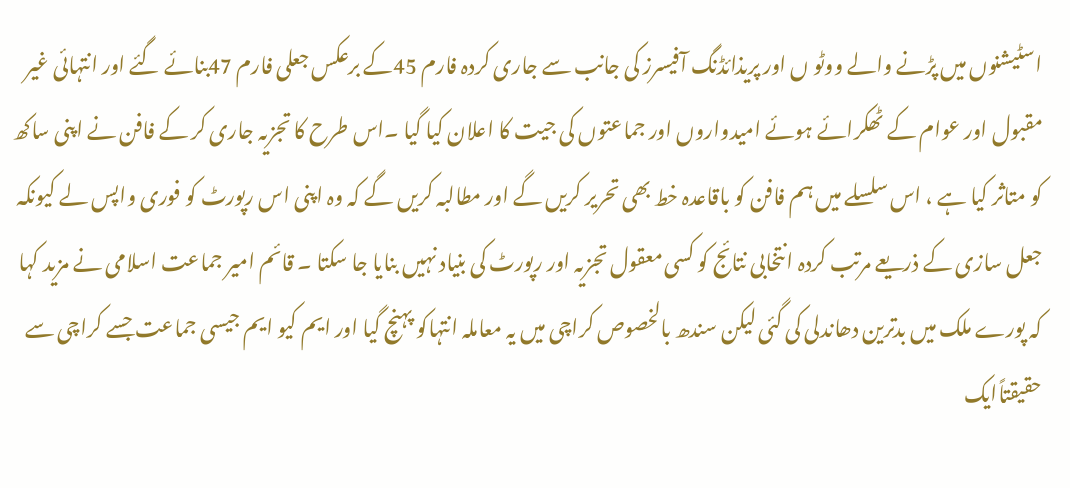اسٹیشنوں میں پڑنے والے ووٹو ں اور پریذائڈنگ آفیسرز کی جانب سے جاری کردہ فارم 45کے برعکس جعلی فارم 47بنائے گئے اور انتہائی غیر مقبول اور عوام کے ٹھکرائے ہوئے امیدواروں اور جماعتوں کی جیت کا اعلان کیا گیا ۔اس طرح کا تجزیہ جاری کر کے فافن نے اپنی ساکھ کو متاثر کیا ہے ، اس سلسلے میں ہم فافن کو باقاعدہ خط بھی تحریر کریں گے اور مطالبہ کریں گے کہ وہ اپنی اس رپورٹ کو فوری واپس لے کیونکہ جعل سازی کے ذریعے مرتب کردہ انتخابی نتائج کو کسی معقول تجزیہ اور رپورٹ کی بنیاد نہیں بنایا جا سکتا ۔ قائم امیر جماعت اسلامی نے مزید کہا کہ پورے ملک میں بدترین دھاندلی کی گئی لیکن سندھ بالخصوص کراچی میں یہ معاملہ انتہاکو پہنچ گیا اور ایم کیو ایم جیسی جماعت جسے کراچی سے حقیقتاًایک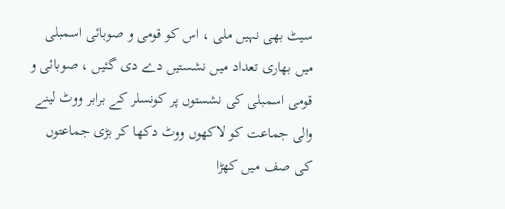سیٹ بھی نہیں ملی ، اس کو قومی و صوبائی اسمبلی میں بھاری تعداد میں نشستیں دے دی گئیں ، صوبائی و قومی اسمبلی کی نشستوں پر کونسلر کے برابر ووٹ لینے والی جماعت کو لاکھوں ووٹ دکھا کر بڑی جماعتوں کی صف میں کھڑا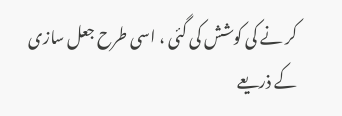کر نے کی کوشش کی گئی ، اسی طرح جعل سازی کے ذریعے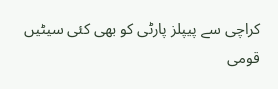کراچی سے پیپلز پارٹی کو بھی کئی سیٹیں قومی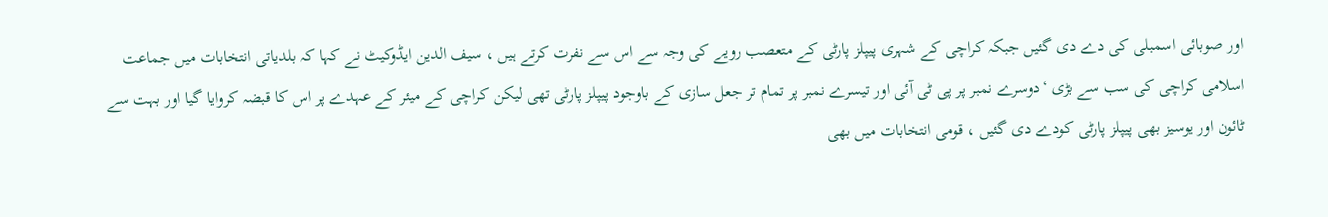اور صوبائی اسمبلی کی دے دی گئیں جبکہ کراچی کے شہری پیپلز پارٹی کے متعصب رویے کی وجہ سے اس سے نفرت کرتے ہیں ، سیف الدین ایڈوکیٹ نے کہا کہ بلدیاتی انتخابات میں جماعت اسلامی کراچی کی سب سے بڑی ‘دوسرے نمبر پر پی ٹی آئی اور تیسرے نمبر پر تمام تر جعل سازی کے باوجود پیپلز پارٹی تھی لیکن کراچی کے میئر کے عہدے پر اس کا قبضہ کروایا گیا اور بہت سے ٹائون اور یوسیز بھی پیپلز پارٹی کودے دی گئیں ، قومی انتخابات میں بھی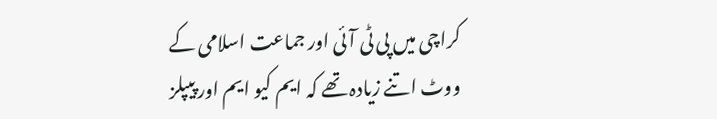کراچی میں پی ٹی آئی اور جماعت اسلامی کے ووٹ اتنے زیادہ تھے کہ ایم کیو ایم اور پیپلز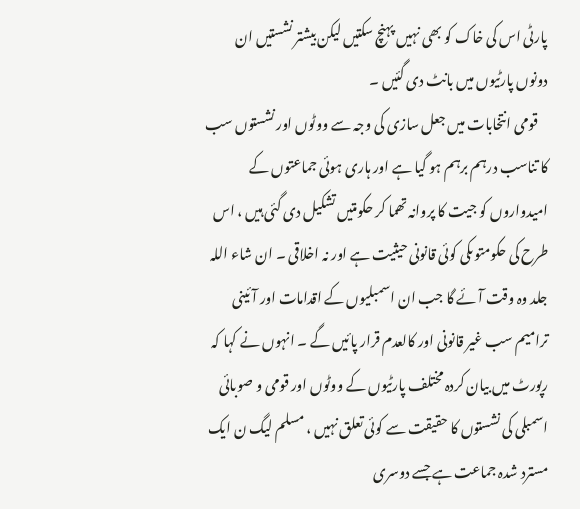پارٹی اس کی خاک کو بھی نہیں پہنچ سکتیں لیکن بیشتر نشستیں ان دونوں پارٹیوں میں بانٹ دی گئیں ۔
    قومی انتخابات میں جعل سازی کی وجہ سے ووٹوں اور نشستوں سب کا تناسب درہم برہم ہو گیا ہے اور ہاری ہوئی جماعتوں کے امیدواروں کو جیت کا پروانہ تھما کر حکومتیں تشکیل دی گئی ہیں ، اس طرح کی حکومتوںکی کوئی قانونی حیثیت ہے اور نہ اخلاقی ۔ ان شاء اللہ جلد وہ وقت آئے گا جب ان اسمبلیوں کے اقدامات اور آئینی ترامیم سب غیر قانونی اور کالعدم قرار پائیں گے ۔ انہوں نے کہا کہ رپورٹ میں بیان کردہ مختلف پارٹیوں کے ووٹوں اور قومی و صوبائی اسمبلی کی نشستوں کا حقیقت سے کوئی تعلق نہیں ، مسلم لیگ ن ایک مسترد شدہ جماعت ہے جسے دوسری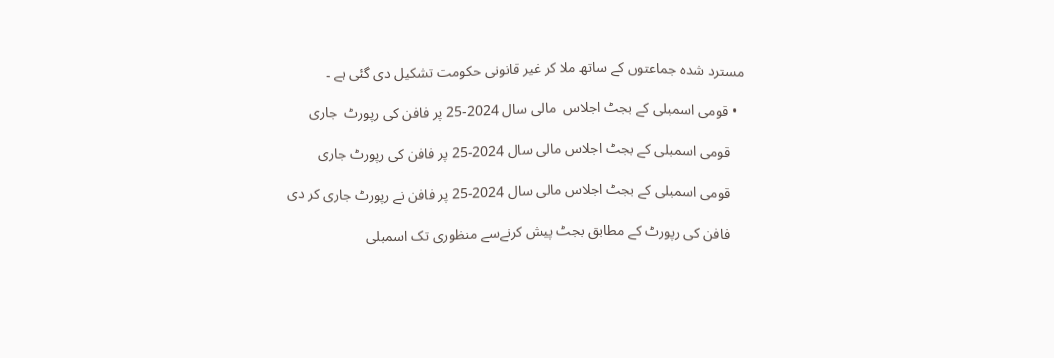مسترد شدہ جماعتوں کے ساتھ ملا کر غیر قانونی حکومت تشکیل دی گئی ہے ۔

  • قومی اسمبلی کے بجٹ اجلاس  مالی سال 2024-25 پر فافن کی رپورٹ  جاری

    قومی اسمبلی کے بجٹ اجلاس مالی سال 2024-25 پر فافن کی رپورٹ جاری

    قومی اسمبلی کے بجٹ اجلاس مالی سال 2024-25 پر فافن نے رپورٹ جاری کر دی

    فافن کی رپورٹ کے مطابق بجٹ پیش کرنےسے منظوری تک اسمبلی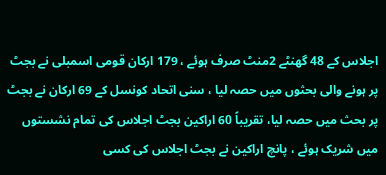اجلاس کے 48 گھنٹے 2منٹ صرف ہوئے ، 179 ارکان قومی اسمبلی نے بجٹ پر ہونے والی بحثوں میں حصہ لیا ، سنی اتحاد کونسل کے 69 ارکان نے بجٹ پر بحث میں حصہ لیا، تقریباً 60 اراکین بجٹ اجلاس کی تمام نشستوں میں شریک ہوئے ، پانچ اراکین نے بجٹ اجلاس کی کسی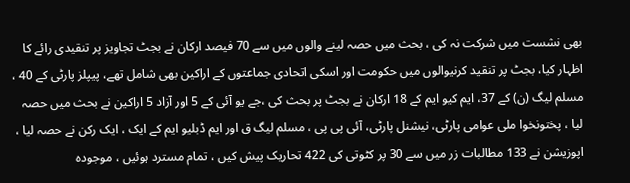بھی نشست میں شرکت نہ کی ، بحث میں حصہ لینے والوں میں سے 70 فیصد ارکان نے بجٹ تجاویز پر تنقیدی رائے کا اظہار کیا، بجٹ پر تنقید کرنیوالوں میں حکومت اور اسکی اتحادی جماعتوں کے اراکین بھی شامل تھے، پیپلز پارٹی کے 40 ، مسلم لیگ (ن) کے 37، ایم کیو ایم کے 18 ارکان نے بجٹ پر بحث کی ،جے یو آئی کے 5 اور آزاد 5 اراکین نے بحث میں حصہ لیا ، پختونخوا ملی عوامی پارٹی، نیشنل پارٹی، آئی پی پی ، مسلم لیگ ق اور ایم ڈبلیو ایم کے ایک ، ایک رکن نے حصہ لیا ، اپوزیشن نے 133 مطالبات زر میں سے 30 پر کٹوتی کی 422 تحاریک پیش کیں ، تمام مسترد ہوئیں ، موجودہ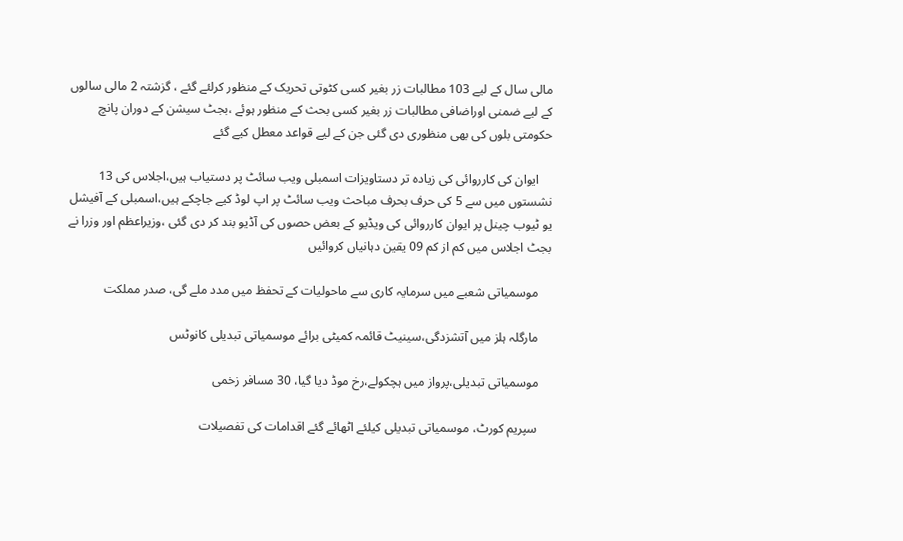مالی سال کے لیے 103 مطالبات زر بغیر کسی کٹوتی تحریک کے منظور کرلئے گئے ، گزشتہ 2 مالی سالوں کے لیے ضمنی اوراضافی مطالبات زر بغیر کسی بحث کے منظور ہوئے ،بجٹ سیشن کے دوران پانچ حکومتی بلوں کی بھی منظوری دی گئی جن کے لیے قواعد معطل کیے گئے

    ایوان کی کارروائی کی زیادہ تر دستاویزات اسمبلی ویب سائٹ پر دستیاب ہیں،اجلاس کی 13 نشستوں میں سے 5 کی حرف بحرف مباحث ویب سائٹ پر اپ لوڈ کیے جاچکے ہیں،اسمبلی کے آفیشل یو ٹیوب چینل پر ایوان کارروائی کی ویڈیو کے بعض حصوں کی آڈیو بند کر دی گئی ،وزیراعظم اور وزرا نے بجٹ اجلاس میں کم از کم 09 یقین دہانیاں کروائیں

    موسمیاتی شعبے میں سرمایہ کاری سے ماحولیات کے تحفظ میں مدد ملے گی، صدر مملکت

    مارگلہ ہلز میں آتشزدگی،سینیٹ قائمہ کمیٹی برائے موسمیاتی تبدیلی کانوٹس

    موسمیاتی تبدیلی،پرواز میں ہچکولے،رخ موڈ دیا گیا، 30 مسافر زخمی

    سپریم کورٹ، موسمیاتی تبدیلی کیلئے اٹھائے گئے اقدامات کی تفصیلات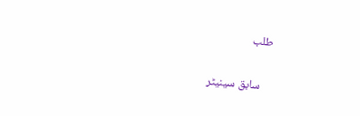طلب

    سابق سینیٹر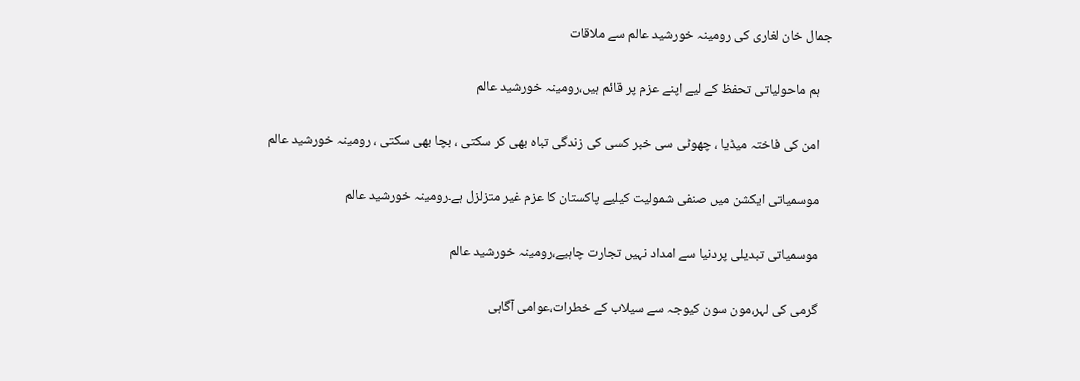جمال خان لغاری کی رومینہ خورشید عالم سے ملاقات

    ہم ماحولیاتی تحفظ کے لیے اپنے عزم پر قائم ہیں،رومینہ خورشید عالم

    امن کی فاختہ میڈیا ، چھوٹی سی خبر کسی کی زندگی تباہ بھی کر سکتی ، بچا بھی سکتی ، رومینہ خورشید عالم

    موسمیاتی ایکشن میں صنفی شمولیت کیلیے پاکستان کا عزم غیر متزلزل ہے۔رومینہ خورشید عالم

    موسمیاتی تبدیلی پردنیا سے امداد نہیں تجارت چاہیے،رومینہ خورشید عالم

    گرمی کی لہر،مون سون کیوجہ سے سیلاب کے خطرات،عوامی آگاہی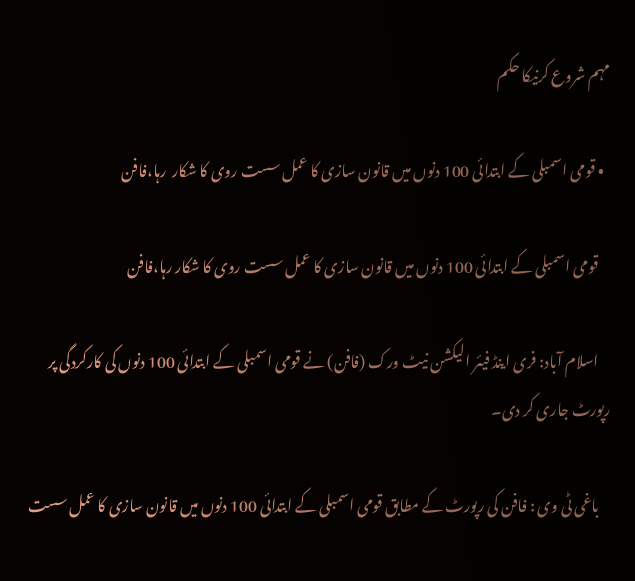مہم شروع کرنیکا حکم

  • قومی اسمبلی کے ابتدائی 100 دنوں میں قانون سازی کا عمل سست روی کا شکار  رہا،فافن

    قومی اسمبلی کے ابتدائی 100 دنوں میں قانون سازی کا عمل سست روی کا شکار رہا،فافن

    اسلام آباد: فری اینڈ فیئر الیکشن نیٹ ورک (فافن) نے قومی اسمبلی کے ابتدائی 100 دنوں کی کارکردگی پر رپورٹ جاری کر دی۔

    باغی ٹی وی : فافن کی رپورٹ کے مطابق قومی اسمبلی کے ابتدائی 100 دنوں میں قانون سازی کا عمل سست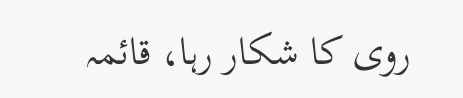روی کا شکار رہا، قائمہ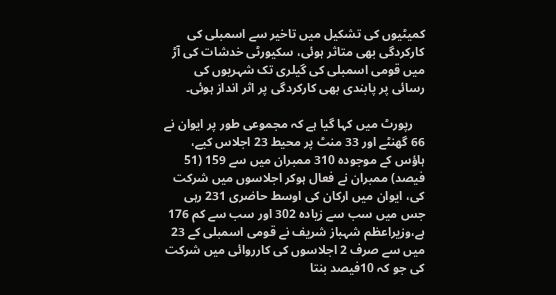کمیٹیوں کی تشکیل میں تاخیر سے اسمبلی کی کارکردگی بھی متاثر ہوئی، سکیورٹی خدشات کی آڑ میں قومی اسمبلی کی گیلری تک شہریوں کی رسائی پر پابندی بھی کارکردگی پر اثر انداز ہوئی۔

    رپورٹ میں کہا گیا ہے کہ مجموعی طور پر ایوان نے 66 گھنٹے اور 33 منٹ پر محیط 23 اجلاس کیے، ہاؤس کے موجودہ 310 ممبران میں سے 159 (51 فیصد) ممبران نے فعال ہوکر اجلاسوں میں شرکت کی، ایوان میں ارکان کی اوسط حاضری 231 رہی جس میں سب سے زیادہ 302 اور سب سے کم 176 ہے،وزیراعظم شہباز شریف نے قومی اسمبلی کے 23 میں سے صرف 2 اجلاسوں کی کارروائی میں شرکت کی جو کہ 10فیصد بنتا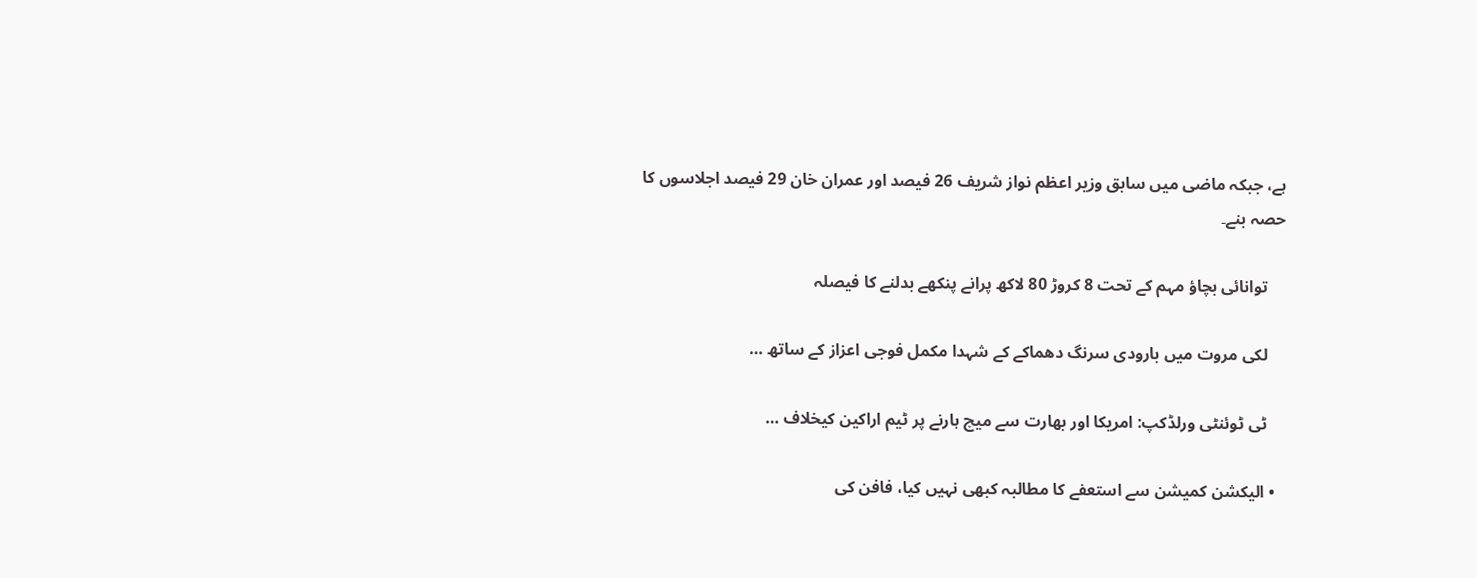ہے، جبکہ ماضی میں سابق وزیر اعظم نواز شریف 26 فیصد اور عمران خان 29 فیصد اجلاسوں کا حصہ بنے۔

    توانائی بچاؤ مہم کے تحت 8 کروڑ 80 لاکھ پرانے پنکھے بدلنے کا فیصلہ

    لکی مروت میں بارودی سرنگ دھماکے کے شہدا مکمل فوجی اعزاز کے ساتھ …

    ٹی ٹوئنٹی ورلڈکپ: امریکا اور بھارت سے میچ ہارنے پر ٹیم اراکین کیخلاف …

  • الیکشن کمیشن سے استعفے کا مطالبہ کبھی نہیں کیا، فافن کی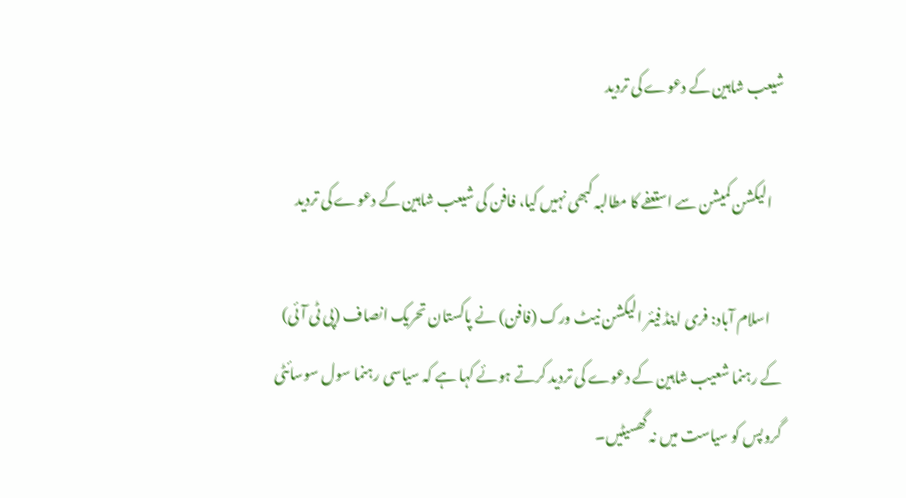شیعب شاہین کے دعوے کی تردید

    الیکشن کمیشن سے استعفے کا مطالبہ کبھی نہیں کیا، فافن کی شیعب شاہین کے دعوے کی تردید

    اسلام آباد: فری اینڈ فیئر الیکشن نیٹ ورک (فافن) نے پاکستان تحریک انصاف (پی ٹی آئی) کے رہنما شعیب شاہین کے دعوے کی تردید کرتے ہوئے کہا ہے کہ سیاسی رہنما سول سوسائٹی گروپس کو سیاست میں نہ گھسیٹیں۔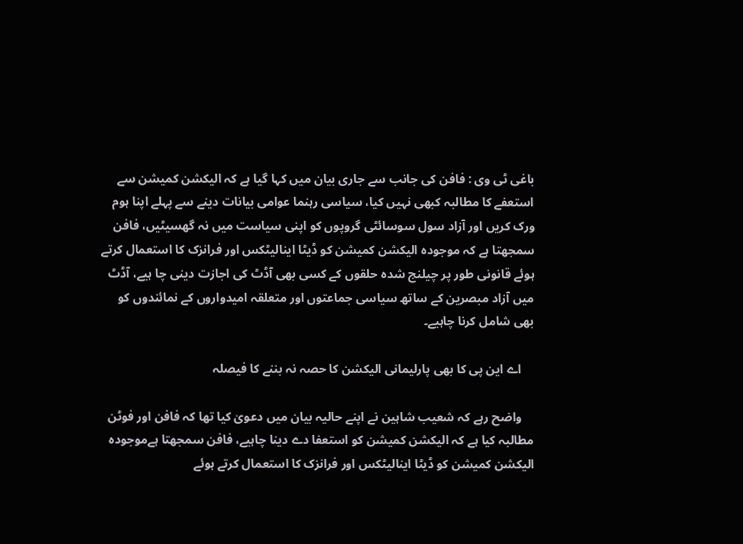باغی ٹی وی : فافن کی جانب سے جاری بیان میں کہا گیا ہے کہ الیکشن کمیشن سے استعفے کا مطالبہ کبھی نہیں کیا، سیاسی رہنما عوامی بیانات دینے سے پہلے اپنا ہوم ورک کریں اور آزاد سول سوسائٹی گروپوں کو اپنی سیاست میں نہ گھسیٹیں، فافن سمجھتا ہے کہ موجودہ الیکشن کمیشن کو ڈیٹا اینالیٹکس اور فرانزک کا استعمال کرتے ہوئے قانونی طور پر چیلنج شدہ حلقوں کے کسی بھی آڈٹ کی اجازت دینی چا ہیے، آڈٹ میں آزاد مبصرین کے ساتھ سیاسی جماعتوں اور متعلقہ امیدواروں کے نمائندوں کو بھی شامل کرنا چاہیے۔

    اے این پی کا بھی پارلیمانی الیکشن کا حصہ نہ بننے کا فیصلہ

    واضح رہے کہ شعیب شاہین نے اپنے حالیہ بیان میں دعویٰ کیا تھا کہ فافن اور فوٹن مطالبہ کیا ہے کہ الیکشن کمیشن کو استعفا دے دینا چاہیے، فافن سمجھتا ہےموجودہ الیکشن کمیشن کو ڈیٹا اینالیٹکس اور فرانزک کا استعمال کرتے ہوئے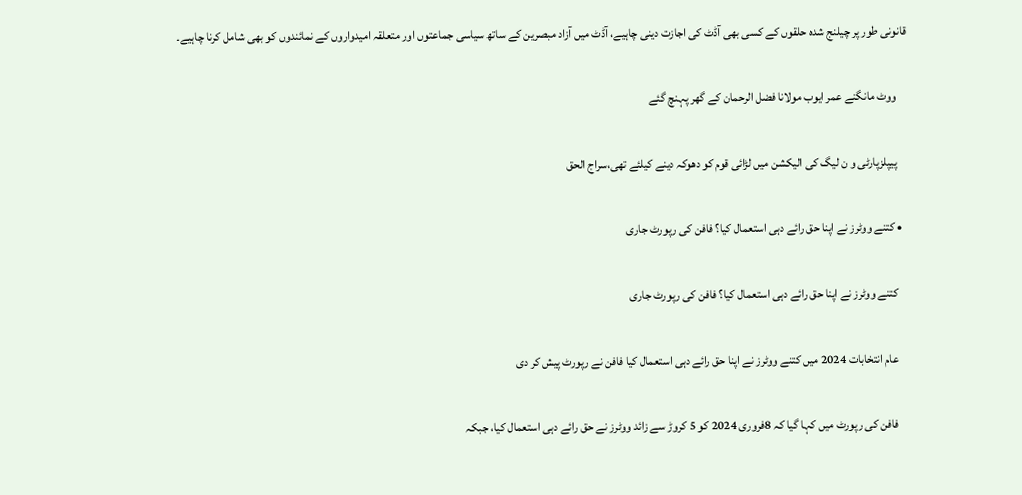قانونی طور پر چیلنج شدہ حلقوں کے کسی بھی آڈٹ کی اجازت دینی چاہیے، آڈٹ میں آزاد مبصرین کے ساتھ سیاسی جماعتوں اور متعلقہ امیدواروں کے نمائندوں کو بھی شامل کرنا چاہیے۔

    ووٹ مانگنے عمر ایوب مولانا فضل الرحمان کے گھر پہنچ گئے

    پیپلزپارٹی و ن لیگ کی الیکشن میں لڑائی قوم کو دھوکہ دینے کیلئے تھی،سراج الحق

  • کتنے ووٹرز نے اپنا حق رائے دہی استعمال کیا؟ فافن کی رپورٹ جاری

    کتنے ووٹرز نے اپنا حق رائے دہی استعمال کیا؟ فافن کی رپورٹ جاری

    عام انتخابات 2024 میں کتنے ووٹرز نے اپنا حق رائے دہی استعمال کیا فافن نے رپورٹ پیش کر دی

    فافن کی رپورٹ میں کہا گیا کہ 8فروری 2024 کو 5 کروڑ سے زائد ووٹرز نے حق رائے دہی استعمال کیا، جبکہ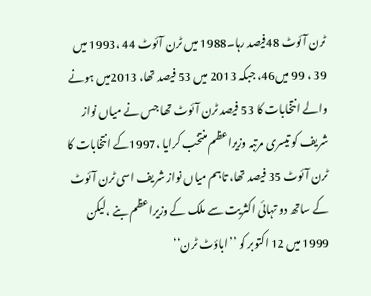ٹرن آئوٹ 48فیصد رہا۔1988 میں ٹرن آئوٹ 44 ،1993 میں 39 ، 99 میں46، جبکہ 2013 میں 53 فیصد تھا، 2013میں ہونے والے انتخابات کا 53 فیصد ٹرن آئوٹ تھا جس نے میاں نواز شریف کو تیسری مرتبہ وزیراعظم منتخب کرایا ،1997کے انتخابات کا ٹرن آئوٹ 35 فیصد تھا، تاہم میاں نواز شریف اسی ٹرن آئوٹ کے ساتھ دو تہائی اکثریت سے ملک کے وزیراعظم بنے ،لیکن 1999 میں 12 اکتوبر کو ’’اباؤٹ ٹرن‘‘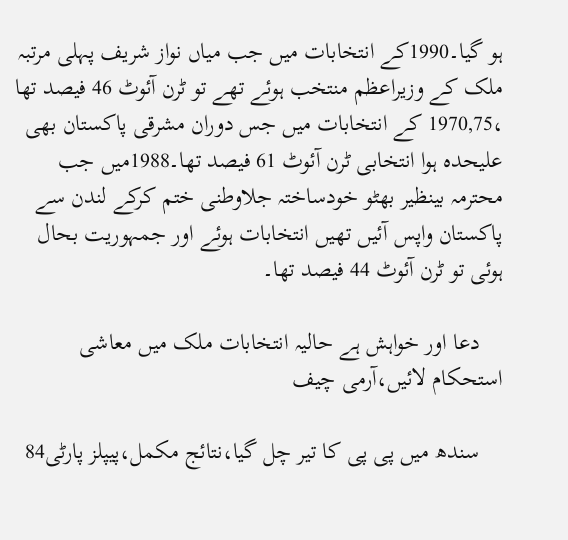ہو گیا۔1990کے انتخابات میں جب میاں نواز شریف پہلی مرتبہ ملک کے وزیراعظم منتخب ہوئے تھے تو ٹرن آئوٹ 46 فیصد تھا ،1970,75 کے انتخابات میں جس دوران مشرقی پاکستان بھی علیحدہ ہوا انتخابی ٹرن آئوٹ 61 فیصد تھا۔1988میں جب محترمہ بینظیر بھٹو خودساختہ جلاوطنی ختم کرکے لندن سے پاکستان واپس آئیں تھیں انتخابات ہوئے اور جمہوریت بحال ہوئی تو ٹرن آئوٹ 44 فیصد تھا۔

    دعا اور خواہش ہے حالیہ انتخابات ملک میں معاشی استحکام لائیں،آرمی چیف

    سندھ میں پی پی کا تیر چل گیا،نتائج مکمل،پیپلز پارٹی84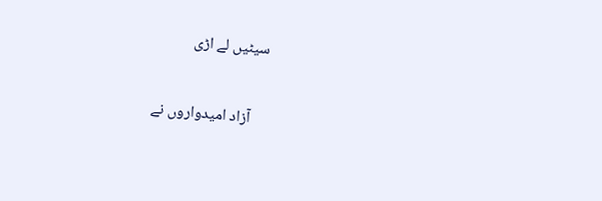سیٹیں لے اڑی

    آزاد امیدواروں نے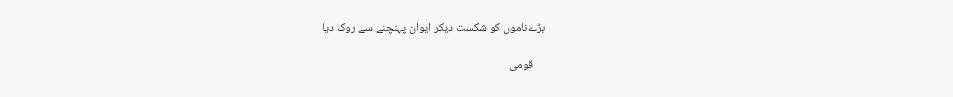بڑےناموں کو شکست دیکر ایوان پہنچنے سے روک دیا

    قومی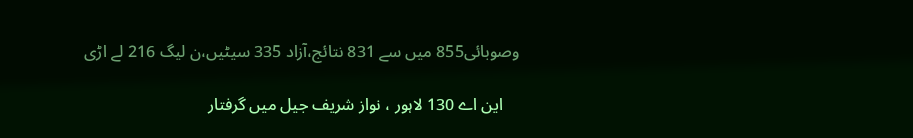وصوبائی855 میں سے 831 نتائج،آزاد 335 سیٹیں،ن لیگ 216 لے اڑی

    این اے 130 لاہور ، نواز شریف جیل میں گرفتار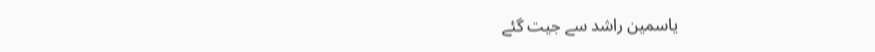یاسمین راشد سے جیت گئے